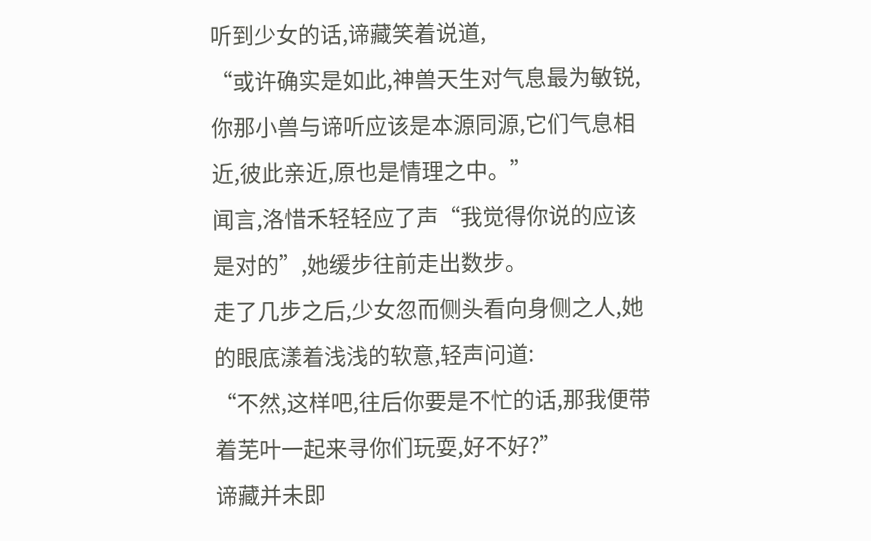听到少女的话,谛藏笑着说道,
“或许确实是如此,神兽天生对气息最为敏锐,你那小兽与谛听应该是本源同源,它们气息相近,彼此亲近,原也是情理之中。”
闻言,洛惜禾轻轻应了声“我觉得你说的应该是对的”,她缓步往前走出数步。
走了几步之后,少女忽而侧头看向身侧之人,她的眼底漾着浅浅的软意,轻声问道:
“不然,这样吧,往后你要是不忙的话,那我便带着芜叶一起来寻你们玩耍,好不好?”
谛藏并未即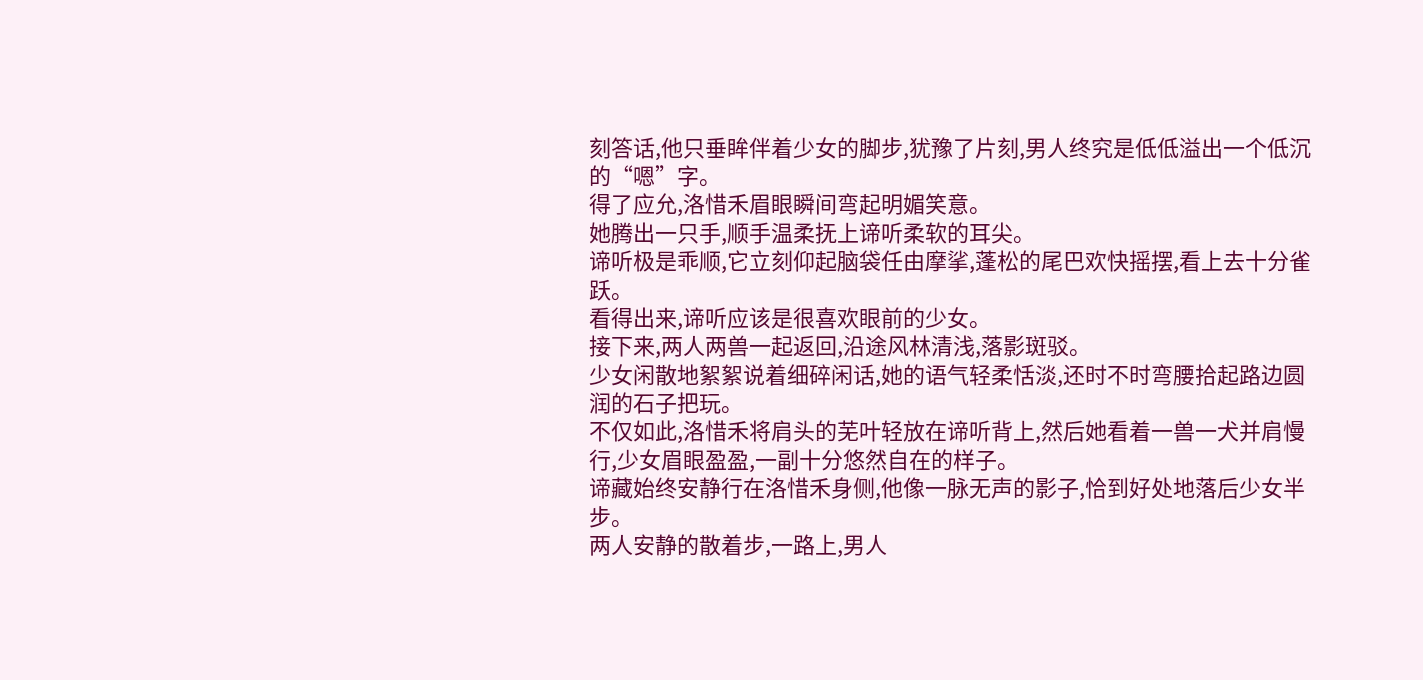刻答话,他只垂眸伴着少女的脚步,犹豫了片刻,男人终究是低低溢出一个低沉的“嗯”字。
得了应允,洛惜禾眉眼瞬间弯起明媚笑意。
她腾出一只手,顺手温柔抚上谛听柔软的耳尖。
谛听极是乖顺,它立刻仰起脑袋任由摩挲,蓬松的尾巴欢快摇摆,看上去十分雀跃。
看得出来,谛听应该是很喜欢眼前的少女。
接下来,两人两兽一起返回,沿途风林清浅,落影斑驳。
少女闲散地絮絮说着细碎闲话,她的语气轻柔恬淡,还时不时弯腰拾起路边圆润的石子把玩。
不仅如此,洛惜禾将肩头的芜叶轻放在谛听背上,然后她看着一兽一犬并肩慢行,少女眉眼盈盈,一副十分悠然自在的样子。
谛藏始终安静行在洛惜禾身侧,他像一脉无声的影子,恰到好处地落后少女半步。
两人安静的散着步,一路上,男人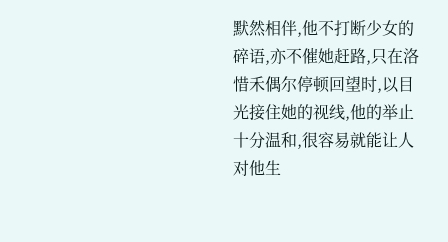默然相伴,他不打断少女的碎语,亦不催她赶路,只在洛惜禾偶尔停顿回望时,以目光接住她的视线,他的举止十分温和,很容易就能让人对他生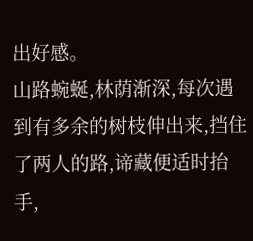出好感。
山路蜿蜒,林荫渐深,每次遇到有多余的树枝伸出来,挡住了两人的路,谛藏便适时抬手,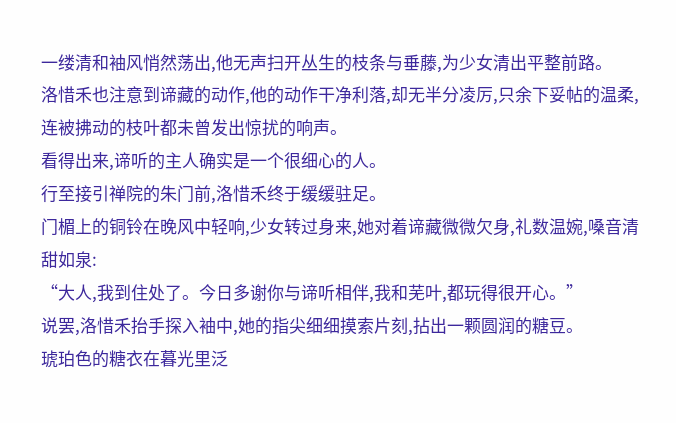一缕清和袖风悄然荡出,他无声扫开丛生的枝条与垂藤,为少女清出平整前路。
洛惜禾也注意到谛藏的动作,他的动作干净利落,却无半分凌厉,只余下妥帖的温柔,连被拂动的枝叶都未曾发出惊扰的响声。
看得出来,谛听的主人确实是一个很细心的人。
行至接引禅院的朱门前,洛惜禾终于缓缓驻足。
门楣上的铜铃在晚风中轻响,少女转过身来,她对着谛藏微微欠身,礼数温婉,嗓音清甜如泉:
“大人,我到住处了。今日多谢你与谛听相伴,我和芜叶,都玩得很开心。”
说罢,洛惜禾抬手探入袖中,她的指尖细细摸索片刻,拈出一颗圆润的糖豆。
琥珀色的糖衣在暮光里泛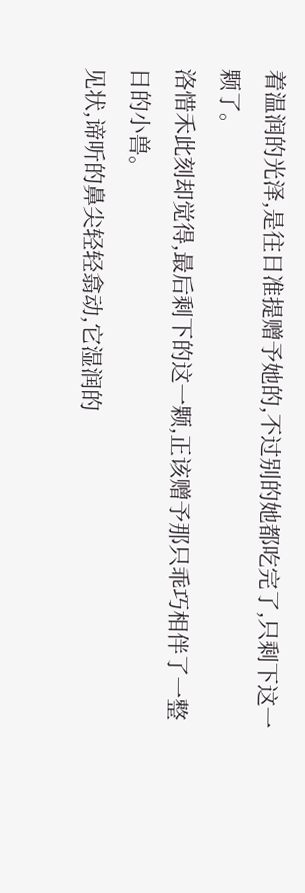着温润的光泽,是往日准提赠予她的,不过别的她都吃完了,只剩下这一颗了。
洛惜禾此刻却觉得,最后剩下的这一颗,正该赠予那只乖巧相伴了一整日的小兽。
见状,谛听的鼻尖轻轻翕动,它湿润的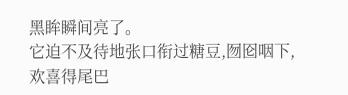黑眸瞬间亮了。
它迫不及待地张口衔过糖豆,囫囵咽下,欢喜得尾巴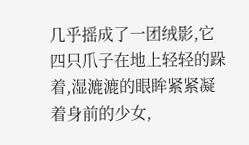几乎摇成了一团绒影,它四只爪子在地上轻轻的跺着,湿漉漉的眼眸紧紧凝着身前的少女,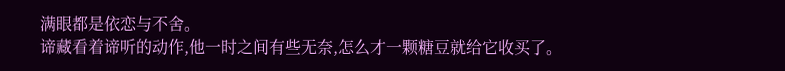满眼都是依恋与不舍。
谛藏看着谛听的动作,他一时之间有些无奈,怎么才一颗糖豆就给它收买了。